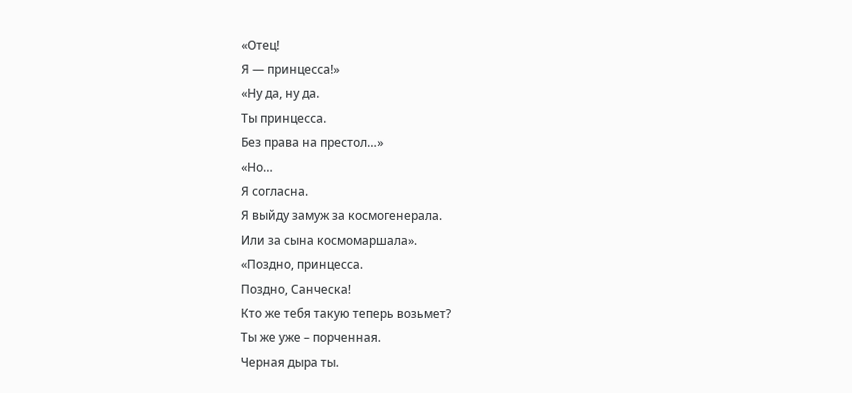«Отец!
Я — принцесса!»
«Ну да, ну да.
Ты принцесса.
Без права на престол…»
«Но…
Я согласна.
Я выйду замуж за космогенерала.
Или за сына космомаршала».
«Поздно, принцесса.
Поздно, Санческа!
Кто же тебя такую теперь возьмет?
Ты же уже – порченная.
Черная дыра ты.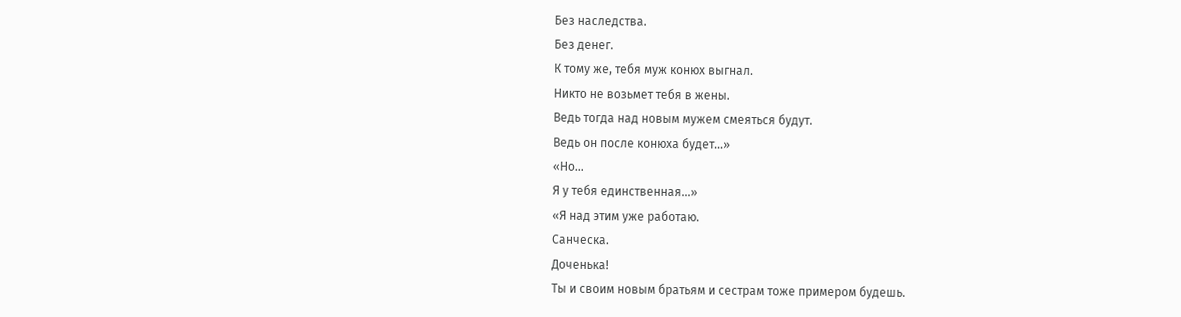Без наследства.
Без денег.
К тому же, тебя муж конюх выгнал.
Никто не возьмет тебя в жены.
Ведь тогда над новым мужем смеяться будут.
Ведь он после конюха будет…»
«Но…
Я у тебя единственная…»
«Я над этим уже работаю.
Санческа.
Доченька!
Ты и своим новым братьям и сестрам тоже примером будешь.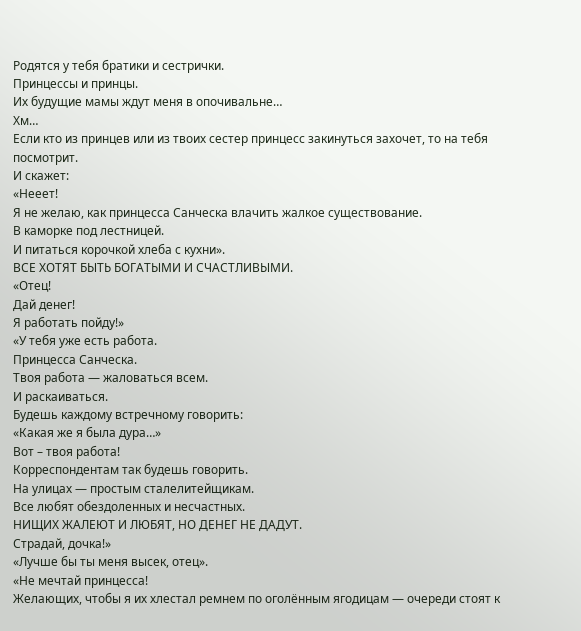Родятся у тебя братики и сестрички.
Принцессы и принцы.
Их будущие мамы ждут меня в опочивальне…
Хм…
Если кто из принцев или из твоих сестер принцесс закинуться захочет, то на тебя посмотрит.
И скажет:
«Нееет!
Я не желаю, как принцесса Санческа влачить жалкое существование.
В каморке под лестницей.
И питаться корочкой хлеба с кухни».
ВСЕ ХОТЯТ БЫТЬ БОГАТЫМИ И СЧАСТЛИВЫМИ.
«Отец!
Дай денег!
Я работать пойду!»
«У тебя уже есть работа.
Принцесса Санческа.
Твоя работа — жаловаться всем.
И раскаиваться.
Будешь каждому встречному говорить:
«Какая же я была дура…»
Вот – твоя работа!
Корреспондентам так будешь говорить.
На улицах — простым сталелитейщикам.
Все любят обездоленных и несчастных.
НИЩИХ ЖАЛЕЮТ И ЛЮБЯТ, НО ДЕНЕГ НЕ ДАДУТ.
Страдай, дочка!»
«Лучше бы ты меня высек, отец».
«Не мечтай принцесса!
Желающих, чтобы я их хлестал ремнем по оголённым ягодицам — очереди стоят к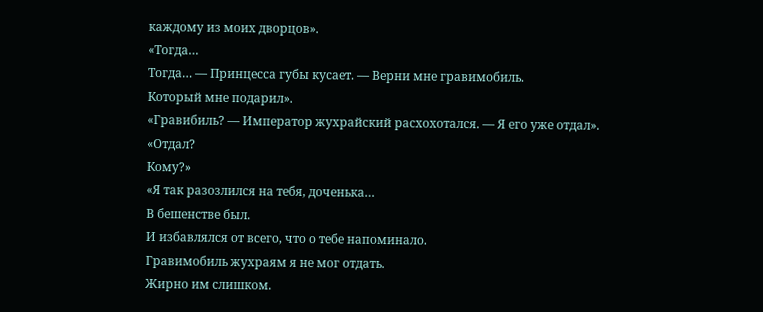каждому из моих дворцов».
«Тогда…
Тогда… — Принцесса губы кусает. — Верни мне гравимобиль.
Который мне подарил».
«Гравибиль? — Император жухрайский расхохотался. — Я его уже отдал».
«Отдал?
Кому?»
«Я так разозлился на тебя, доченька…
В бешенстве был.
И избавлялся от всего, что о тебе напоминало.
Гравимобиль жухраям я не мог отдать.
Жирно им слишком.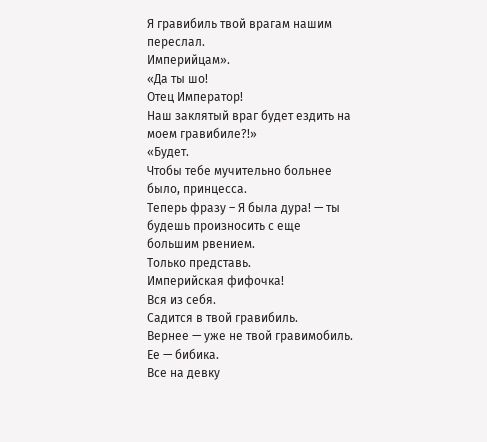Я гравибиль твой врагам нашим переслал.
Империйцам».
«Да ты шо!
Отец Император!
Наш заклятый враг будет ездить на моем гравибиле?!»
«Будет.
Чтобы тебе мучительно больнее было, принцесса.
Теперь фразу – Я была дура! — ты будешь произносить с еще большим рвением.
Только представь.
Империйская фифочка!
Вся из себя.
Садится в твой гравибиль.
Вернее — уже не твой гравимобиль.
Ее — бибика.
Все на девку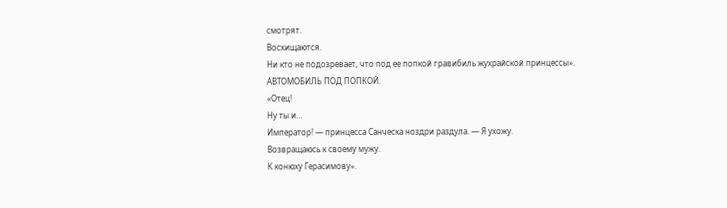смотрят.
Восхищаются.
Ни кто не подозревает, что под ее попкой гравибиль жухрайской принцессы».
АВТОМОБИЛЬ ПОД ПОПКОЙ.
«Отец!
Ну ты и…
Император! — принцесса Санческа ноздри раздула. — Я ухожу.
Возвращаюсь к своему мужу.
К конюху Герасимову».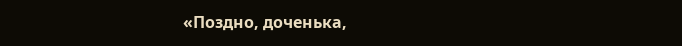«Поздно, доченька,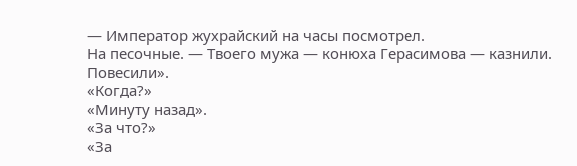— Император жухрайский на часы посмотрел.
На песочные. — Твоего мужа — конюха Герасимова — казнили.
Повесили».
«Когда?»
«Минуту назад».
«За что?»
«За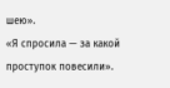шею».
«Я спросила — за какой проступок повесили».